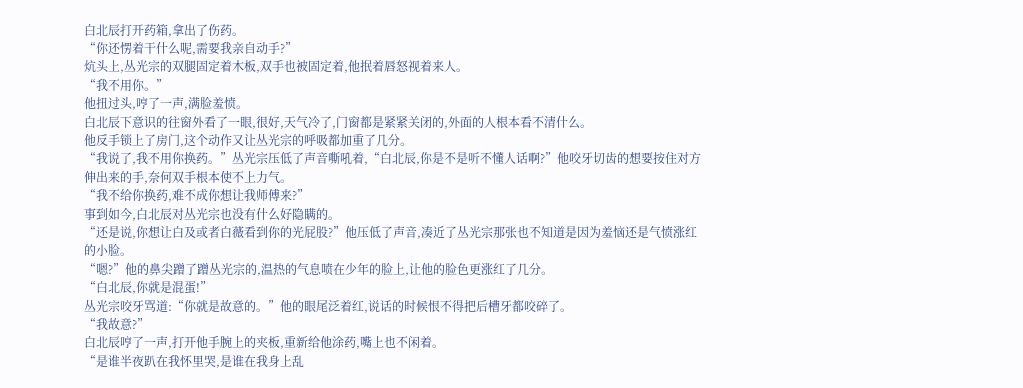白北辰打开药箱,拿出了伤药。
“你还愣着干什么呢,需要我亲自动手?”
炕头上,丛光宗的双腿固定着木板,双手也被固定着,他抿着唇怒视着来人。
“我不用你。”
他扭过头,哼了一声,满脸羞愤。
白北辰下意识的往窗外看了一眼,很好,天气冷了,门窗都是紧紧关闭的,外面的人根本看不清什么。
他反手锁上了房门,这个动作又让丛光宗的呼吸都加重了几分。
“我说了,我不用你换药。”丛光宗压低了声音嘶吼着,“白北辰,你是不是听不懂人话啊?”他咬牙切齿的想要按住对方伸出来的手,奈何双手根本使不上力气。
“我不给你换药,难不成你想让我师傅来?”
事到如今,白北辰对丛光宗也没有什么好隐瞒的。
“还是说,你想让白及或者白薇看到你的光屁股?”他压低了声音,凑近了丛光宗那张也不知道是因为羞恼还是气愤涨红的小脸。
“嗯?”他的鼻尖蹭了蹭丛光宗的,温热的气息喷在少年的脸上,让他的脸色更涨红了几分。
“白北辰,你就是混蛋!”
丛光宗咬牙骂道:“你就是故意的。”他的眼尾泛着红,说话的时候恨不得把后槽牙都咬碎了。
“我故意?”
白北辰哼了一声,打开他手腕上的夹板,重新给他涂药,嘴上也不闲着。
“是谁半夜趴在我怀里哭,是谁在我身上乱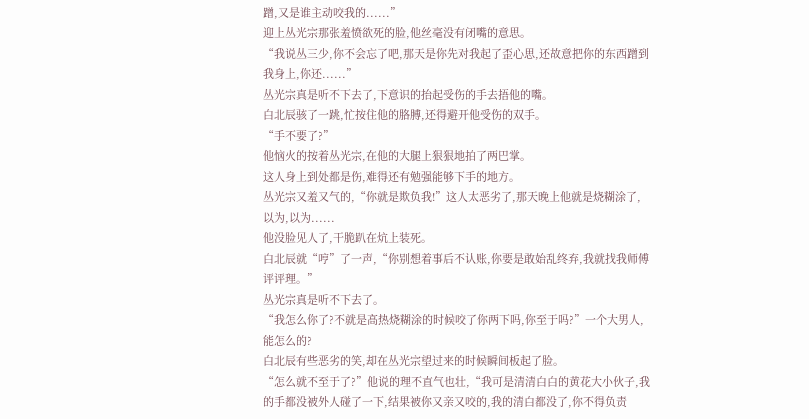蹭,又是谁主动咬我的......”
迎上丛光宗那张羞愤欲死的脸,他丝毫没有闭嘴的意思。
“我说丛三少,你不会忘了吧,那天是你先对我起了歪心思,还故意把你的东西蹭到我身上,你还......”
丛光宗真是听不下去了,下意识的抬起受伤的手去捂他的嘴。
白北辰骇了一跳,忙按住他的胳膊,还得避开他受伤的双手。
“手不要了?”
他恼火的按着丛光宗,在他的大腿上狠狠地拍了两巴掌。
这人身上到处都是伤,难得还有勉强能够下手的地方。
丛光宗又羞又气的,“你就是欺负我!”这人太恶劣了,那天晚上他就是烧糊涂了,以为,以为......
他没脸见人了,干脆趴在炕上装死。
白北辰就“哼”了一声,“你别想着事后不认账,你要是敢始乱终弃,我就找我师傅评评理。”
丛光宗真是听不下去了。
“我怎么你了?不就是高热烧糊涂的时候咬了你两下吗,你至于吗?”一个大男人,能怎么的?
白北辰有些恶劣的笑,却在丛光宗望过来的时候瞬间板起了脸。
“怎么就不至于了?”他说的理不直气也壮,“我可是清清白白的黄花大小伙子,我的手都没被外人碰了一下,结果被你又亲又咬的,我的清白都没了,你不得负责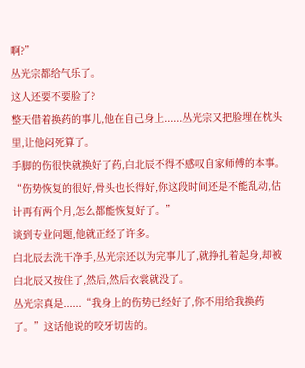啊?”
丛光宗都给气乐了。
这人还要不要脸了?
整天借着换药的事儿,他在自己身上......丛光宗又把脸埋在枕头里,让他闷死算了。
手脚的伤很快就换好了药,白北辰不得不感叹自家师傅的本事。
“伤势恢复的很好,骨头也长得好,你这段时间还是不能乱动,估计再有两个月,怎么都能恢复好了。”
谈到专业问题,他就正经了许多。
白北辰去洗干净手,丛光宗还以为完事儿了,就挣扎着起身,却被白北辰又按住了,然后,然后衣裳就没了。
丛光宗真是......“我身上的伤势已经好了,你不用给我换药了。”这话他说的咬牙切齿的。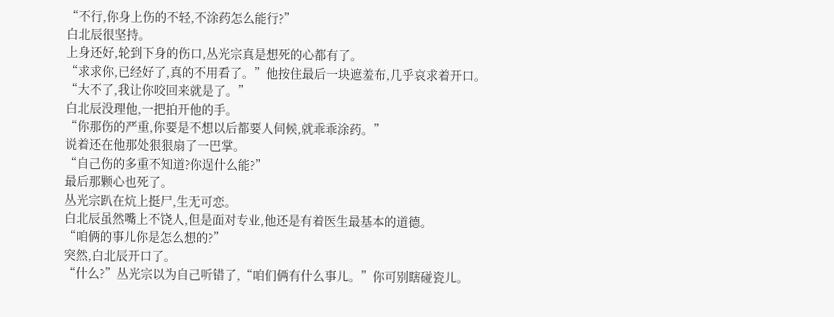“不行,你身上伤的不轻,不涂药怎么能行?”
白北辰很坚持。
上身还好,轮到下身的伤口,丛光宗真是想死的心都有了。
“求求你,已经好了,真的不用看了。”他按住最后一块遮羞布,几乎哀求着开口。“大不了,我让你咬回来就是了。”
白北辰没理他,一把拍开他的手。
“你那伤的严重,你要是不想以后都要人伺候,就乖乖涂药。”
说着还在他那处狠狠扇了一巴掌。
“自己伤的多重不知道?你逞什么能?”
最后那颗心也死了。
丛光宗趴在炕上挺尸,生无可恋。
白北辰虽然嘴上不饶人,但是面对专业,他还是有着医生最基本的道德。
“咱俩的事儿你是怎么想的?”
突然,白北辰开口了。
“什么?”丛光宗以为自己听错了,“咱们俩有什么事儿。”你可别瞎碰瓷儿。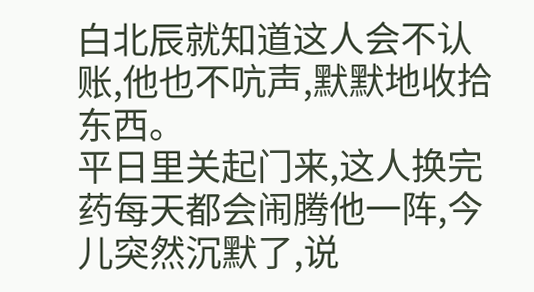白北辰就知道这人会不认账,他也不吭声,默默地收拾东西。
平日里关起门来,这人换完药每天都会闹腾他一阵,今儿突然沉默了,说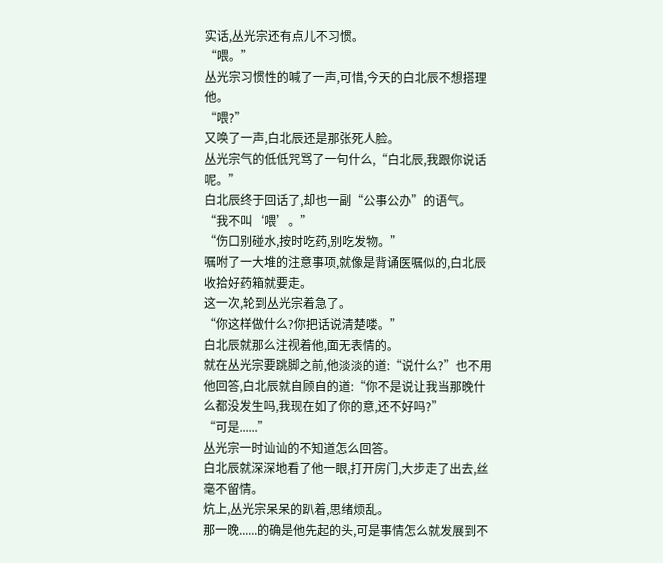实话,丛光宗还有点儿不习惯。
“喂。”
丛光宗习惯性的喊了一声,可惜,今天的白北辰不想搭理他。
“喂?”
又唤了一声,白北辰还是那张死人脸。
丛光宗气的低低咒骂了一句什么,“白北辰,我跟你说话呢。”
白北辰终于回话了,却也一副“公事公办”的语气。
“我不叫‘喂’。”
“伤口别碰水,按时吃药,别吃发物。”
嘱咐了一大堆的注意事项,就像是背诵医嘱似的,白北辰收拾好药箱就要走。
这一次,轮到丛光宗着急了。
“你这样做什么?你把话说清楚喽。”
白北辰就那么注视着他,面无表情的。
就在丛光宗要跳脚之前,他淡淡的道:“说什么?”也不用他回答,白北辰就自顾自的道:“你不是说让我当那晚什么都没发生吗,我现在如了你的意,还不好吗?”
“可是......”
丛光宗一时讪讪的不知道怎么回答。
白北辰就深深地看了他一眼,打开房门,大步走了出去,丝毫不留情。
炕上,丛光宗呆呆的趴着,思绪烦乱。
那一晚......的确是他先起的头,可是事情怎么就发展到不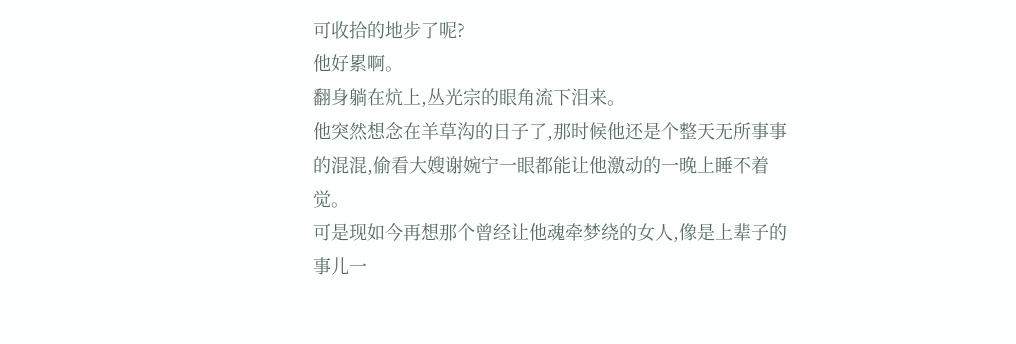可收拾的地步了呢?
他好累啊。
翻身躺在炕上,丛光宗的眼角流下泪来。
他突然想念在羊草沟的日子了,那时候他还是个整天无所事事的混混,偷看大嫂谢婉宁一眼都能让他激动的一晚上睡不着觉。
可是现如今再想那个曾经让他魂牵梦绕的女人,像是上辈子的事儿一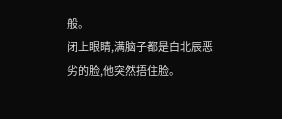般。
闭上眼睛,满脑子都是白北辰恶劣的脸,他突然捂住脸。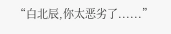“白北辰,你太恶劣了......”